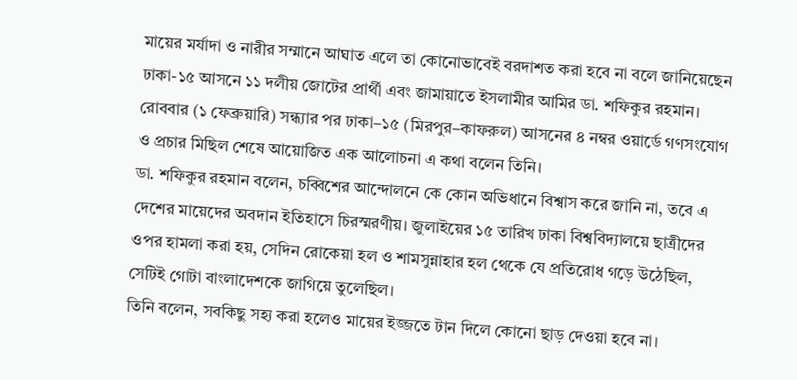মায়ের মর্যাদা ও নারীর সম্মানে আঘাত এলে তা কোনোভাবেই বরদাশত করা হবে না বলে জানিয়েছেন ঢাকা-১৫ আসনে ১১ দলীয় জোটের প্রার্থী এবং জামায়াতে ইসলামীর আমির ডা. শফিকুর রহমান।
রোববার (১ ফেব্রুয়ারি) সন্ধ্যার পর ঢাকা–১৫ (মিরপুর–কাফরুল) আসনের ৪ নম্বর ওয়ার্ডে গণসংযোগ ও প্রচার মিছিল শেষে আয়োজিত এক আলোচনা এ কথা বলেন তিনি।
ডা. শফিকুর রহমান বলেন, চব্বিশের আন্দোলনে কে কোন অভিধানে বিশ্বাস করে জানি না, তবে এ দেশের মায়েদের অবদান ইতিহাসে চিরস্মরণীয়। জুলাইয়ের ১৫ তারিখ ঢাকা বিশ্ববিদ্যালয়ে ছাত্রীদের ওপর হামলা করা হয়, সেদিন রোকেয়া হল ও শামসুন্নাহার হল থেকে যে প্রতিরোধ গড়ে উঠেছিল, সেটিই গোটা বাংলাদেশকে জাগিয়ে তুলেছিল।
তিনি বলেন, সবকিছু সহ্য করা হলেও মায়ের ইজ্জতে টান দিলে কোনো ছাড় দেওয়া হবে না।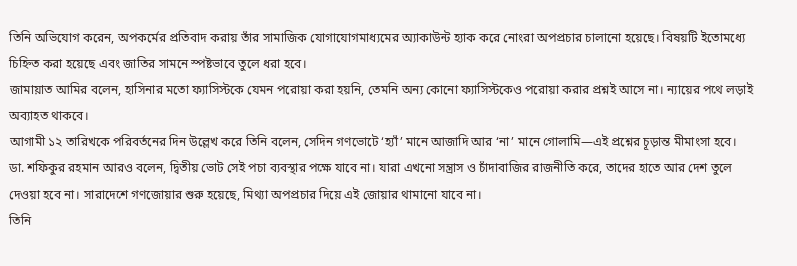তিনি অভিযোগ করেন, অপকর্মের প্রতিবাদ করায় তাঁর সামাজিক যোগাযোগমাধ্যমের অ্যাকাউন্ট হ্যাক করে নোংরা অপপ্রচার চালানো হয়েছে। বিষয়টি ইতোমধ্যে চিহ্নিত করা হয়েছে এবং জাতির সামনে স্পষ্টভাবে তুলে ধরা হবে।
জামায়াত আমির বলেন, হাসিনার মতো ফ্যাসিস্টকে যেমন পরোয়া করা হয়নি, তেমনি অন্য কোনো ফ্যাসিস্টকেও পরোয়া করার প্রশ্নই আসে না। ন্যায়ের পথে লড়াই অব্যাহত থাকবে।
আগামী ১২ তারিখকে পরিবর্তনের দিন উল্লেখ করে তিনি বলেন, সেদিন গণভোটে ‘হ্যাঁ’ মানে আজাদি আর ‘না’ মানে গোলামি—এই প্রশ্নের চূড়ান্ত মীমাংসা হবে।
ডা. শফিকুর রহমান আরও বলেন, দ্বিতীয় ভোট সেই পচা ব্যবস্থার পক্ষে যাবে না। যারা এখনো সন্ত্রাস ও চাঁদাবাজির রাজনীতি করে, তাদের হাতে আর দেশ তুলে দেওয়া হবে না। সারাদেশে গণজোয়ার শুরু হয়েছে, মিথ্যা অপপ্রচার দিয়ে এই জোয়ার থামানো যাবে না।
তিনি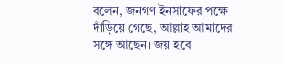বলেন, জনগণ ইনসাফের পক্ষে দাঁড়িয়ে গেছে, আল্লাহ আমাদের সঙ্গে আছেন। জয় হবে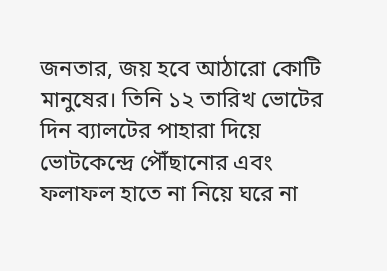জনতার, জয় হবে আঠারো কোটি মানুষের। তিনি ১২ তারিখ ভোটের দিন ব্যালটের পাহারা দিয়ে ভোটকেন্দ্রে পৌঁছানোর এবং ফলাফল হাতে না নিয়ে ঘরে না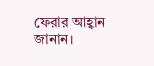ফেরার আহ্বান জানান।